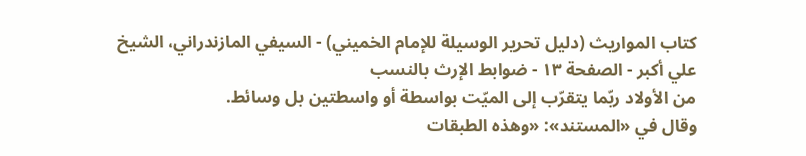كتاب المواريث (دليل تحرير الوسيلة للإمام الخميني) - السيفي المازندراني، الشيخ علي أكبر - الصفحة ١٣ - ضوابط الإرث بالنسب
من الأولاد ربّما يتقرّب إلى الميّت بواسطة أو واسطتين بل وسائط.
وقال في «المستند»: «وهذه الطبقات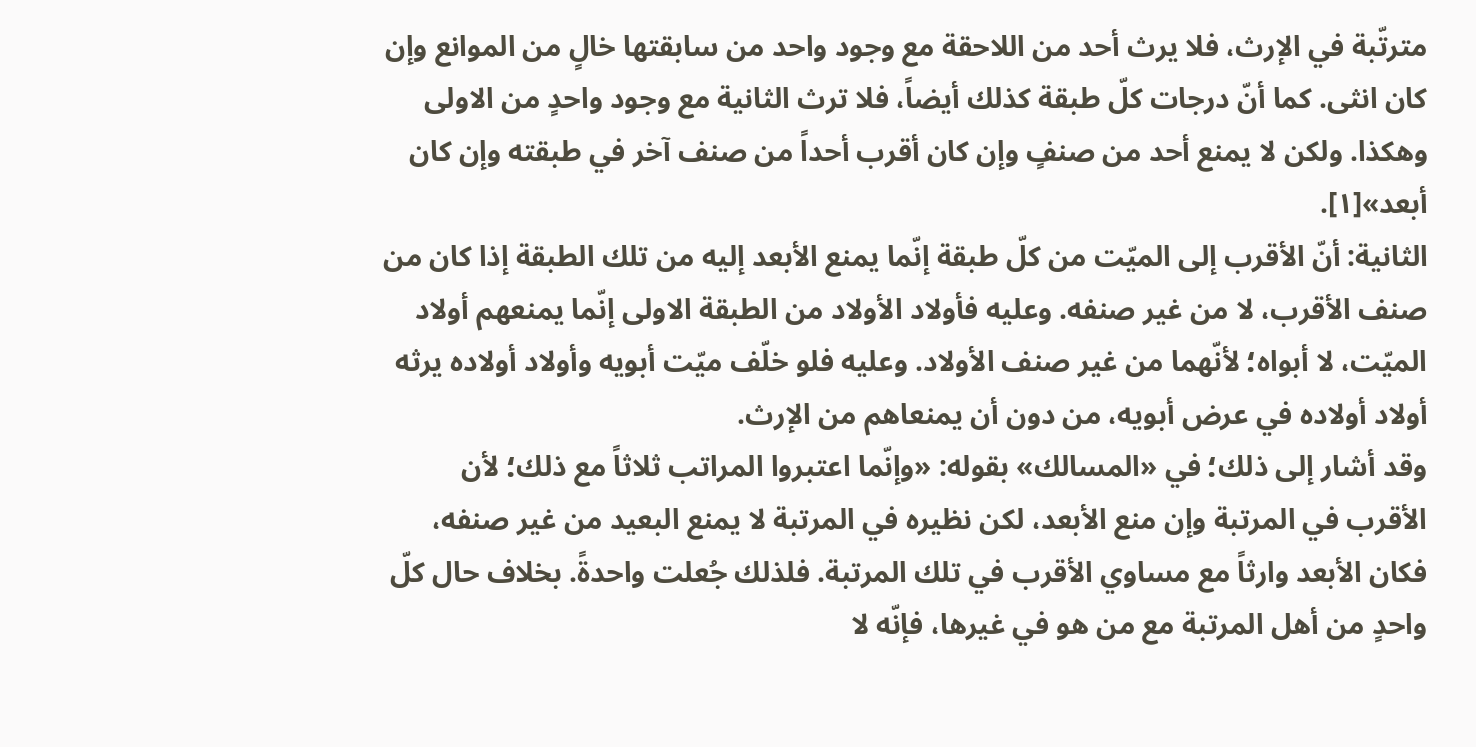مترتّبة في الإرث، فلا يرث أحد من اللاحقة مع وجود واحد من سابقتها خالٍ من الموانع وإن كان انثى. كما أنّ درجات كلّ طبقة كذلك أيضاً، فلا ترث الثانية مع وجود واحدٍ من الاولى وهكذا. ولكن لا يمنع أحد من صنفٍ وإن كان أقرب أحداً من صنف آخر في طبقته وإن كان أبعد»[١].
الثانية: أنّ الأقرب إلى الميّت من كلّ طبقة إنّما يمنع الأبعد إليه من تلك الطبقة إذا كان من صنف الأقرب، لا من غير صنفه. وعليه فأولاد الأولاد من الطبقة الاولى إنّما يمنعهم أولاد الميّت، لا أبواه؛ لأنّهما من غير صنف الأولاد. وعليه فلو خلّف ميّت أبويه وأولاد أولاده يرثه أولاد أولاده في عرض أبويه، من دون أن يمنعاهم من الإرث.
وقد أشار إلى ذلك؛ في «المسالك» بقوله: «وإنّما اعتبروا المراتب ثلاثاً مع ذلك؛ لأن الأقرب في المرتبة وإن منع الأبعد، لكن نظيره في المرتبة لا يمنع البعيد من غير صنفه، فكان الأبعد وارثاً مع مساوي الأقرب في تلك المرتبة. فلذلك جُعلت واحدةً. بخلاف حال كلّ واحدٍ من أهل المرتبة مع من هو في غيرها، فإنّه لا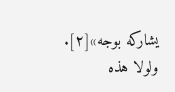يشاركه بوجه»[٢].
ولولا هذه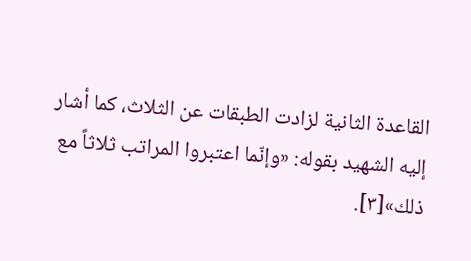القاعدة الثانية لزادت الطبقات عن الثلاث، كما أشار إليه الشهيد بقوله: «وإنّما اعتبروا المراتب ثلاثاً مع ذلك»[٣].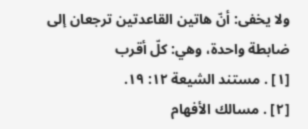ولا يخفى: أنّ هاتين القاعدتين ترجعان إلى ضابطة واحدة، وهي: كلّ أقرب
[١] . مستند الشيعة ١٢: ١٩.
[٢] . مسالك الأفهام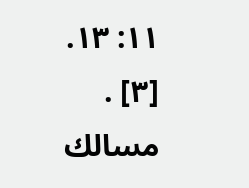١١: ١٣.
[٣] . مسالك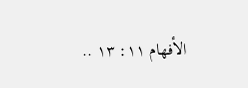الأفهام ١١: ١٣ ..